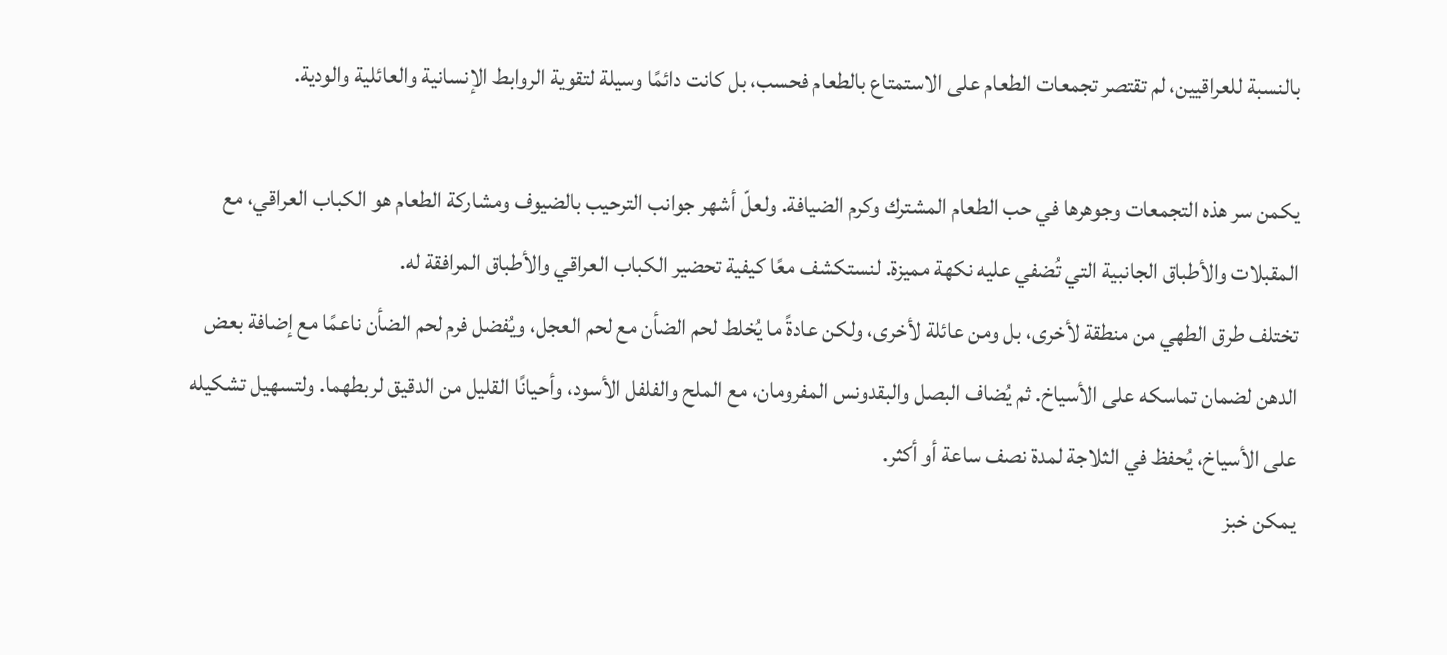بالنسبة للعراقيين، لم تقتصر تجمعات الطعام على الاستمتاع بالطعام فحسب، بل كانت دائمًا وسيلة لتقوية الروابط الإنسانية والعائلية والودية.

يكمن سر هذه التجمعات وجوهرها في حب الطعام المشترك وكرم الضيافة. ولعلّ أشهر جوانب الترحيب بالضيوف ومشاركة الطعام هو الكباب العراقي، مع المقبلات والأطباق الجانبية التي تُضفي عليه نكهة مميزة. لنستكشف معًا كيفية تحضير الكباب العراقي والأطباق المرافقة له.
تختلف طرق الطهي من منطقة لأخرى، بل ومن عائلة لأخرى، ولكن عادةً ما يُخلط لحم الضأن مع لحم العجل، ويُفضل فرم لحم الضأن ناعمًا مع إضافة بعض الدهن لضمان تماسكه على الأسياخ. ثم يُضاف البصل والبقدونس المفرومان، مع الملح والفلفل الأسود، وأحيانًا القليل من الدقيق لربطهما. ولتسهيل تشكيله على الأسياخ، يُحفظ في الثلاجة لمدة نصف ساعة أو أكثر.
يمكن خبز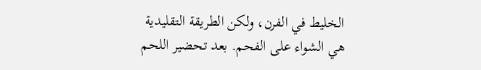الخليط في الفرن، ولكن الطريقة التقليدية هي الشواء على الفحم. بعد تحضير اللحم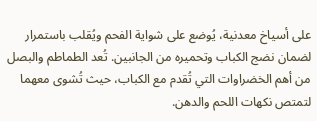على أسياخ معدنية، يُوضع على شواية الفحم ويُقلب باستمرار لضمان نضج الكباب وتحميره من الجانبين. تُعد الطماطم والبصل من أهم الخضراوات التي تُقدم مع الكباب، حيث تُشوى معهما لتمتص نكهات اللحم والدهن.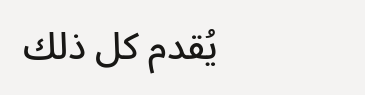يُقدم كل ذلك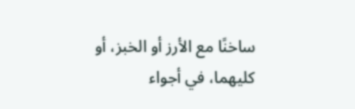ساخنًا مع الأرز أو الخبز، أو كليهما، في أجواء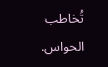تُخاطب الحواس.